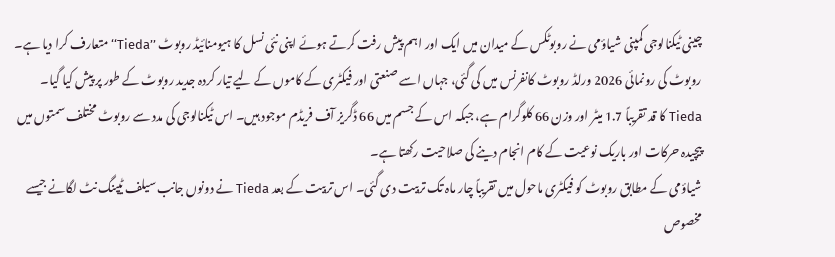چینی ٹیکنالوجی کمپنی شیاؤمی نے روبوٹکس کے میدان میں ایک اور اہم پیش رفت کرتے ہوئے اپنی نئی نسل کا ہیومنائیڈ روبوٹ ’’Tieda‘‘ متعارف کرا دیا ہے۔ روبوٹ کی رونمائی 2026 ورلڈ روبوٹ کانفرنس میں کی گئی، جہاں اسے صنعتی اور فیکٹری کے کاموں کے لیے تیار کردہ جدید روبوٹ کے طور پر پیش کیا گیا۔
Tieda کا قد تقریباً 1.7 میٹر اور وزن 66 کلوگرام ہے، جبکہ اس کے جسم میں 66 ڈگریز آف فریڈم موجود ہیں۔ اس ٹیکنالوجی کی مدد سے روبوٹ مختلف سمتوں میں پیچیدہ حرکات اور باریک نوعیت کے کام انجام دینے کی صلاحیت رکھتا ہے۔
شیاؤمی کے مطابق روبوٹ کو فیکٹری ماحول میں تقریباً چار ماہ تک تربیت دی گئی۔ اس تربیت کے بعد Tieda نے دونوں جانب سیلف ٹیپنگ نٹ لگانے جیسے مخصوص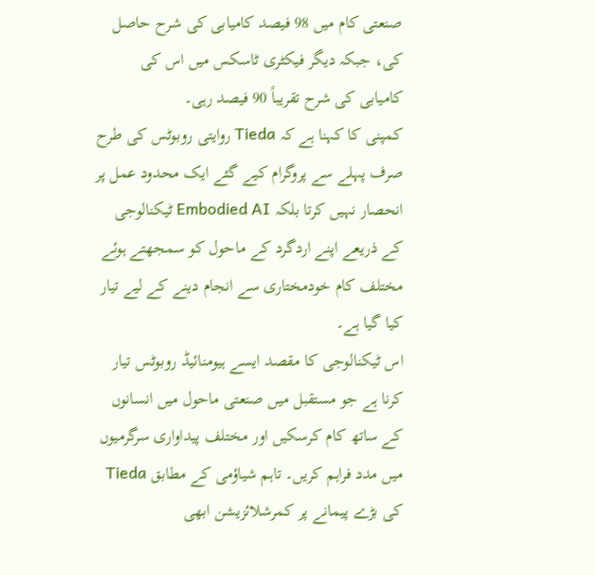صنعتی کام میں 98 فیصد کامیابی کی شرح حاصل کی، جبکہ دیگر فیکٹری ٹاسکس میں اس کی کامیابی کی شرح تقریباً 90 فیصد رہی۔
کمپنی کا کہنا ہے کہ Tieda روایتی روبوٹس کی طرح صرف پہلے سے پروگرام کیے گئے ایک محدود عمل پر انحصار نہیں کرتا بلکہ Embodied AI ٹیکنالوجی کے ذریعے اپنے اردگرد کے ماحول کو سمجھتے ہوئے مختلف کام خودمختاری سے انجام دینے کے لیے تیار کیا گیا ہے۔
اس ٹیکنالوجی کا مقصد ایسے ہیومنائیڈ روبوٹس تیار کرنا ہے جو مستقبل میں صنعتی ماحول میں انسانوں کے ساتھ کام کرسکیں اور مختلف پیداواری سرگرمیوں میں مدد فراہم کریں۔ تاہم شیاؤمی کے مطابق Tieda کی بڑے پیمانے پر کمرشلائزیشن ابھی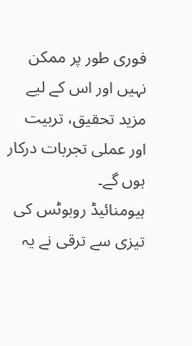فوری طور پر ممکن نہیں اور اس کے لیے مزید تحقیق، تربیت اور عملی تجربات درکار ہوں گے۔
ہیومنائیڈ روبوٹس کی تیزی سے ترقی نے یہ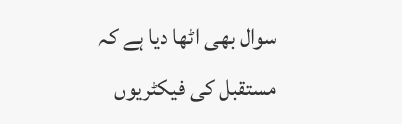سوال بھی اٹھا دیا ہے کہ مستقبل کی فیکٹریوں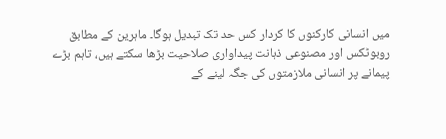میں انسانی کارکنوں کا کردار کس حد تک تبدیل ہوگا۔ ماہرین کے مطابق روبوٹکس اور مصنوعی ذہانت پیداواری صلاحیت بڑھا سکتے ہیں، تاہم بڑے پیمانے پر انسانی ملازمتوں کی جگہ لینے کے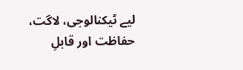لیے ٹیکنالوجی، لاگت، حفاظت اور قابلِ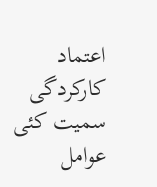اعتماد کارکردگی سمیت کئی عوامل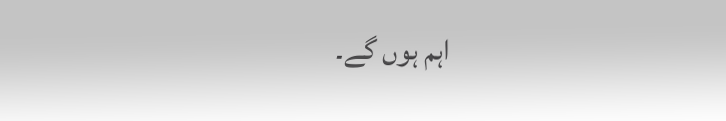اہم ہوں گے۔